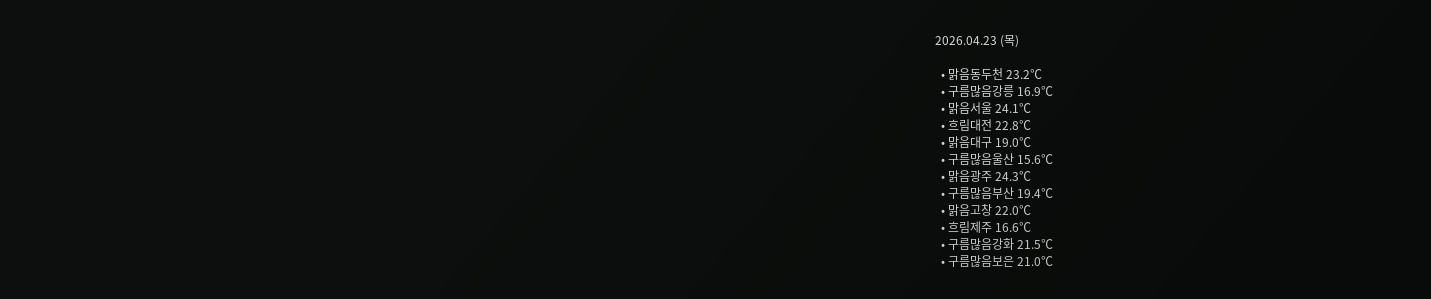2026.04.23 (목)

  • 맑음동두천 23.2℃
  • 구름많음강릉 16.9℃
  • 맑음서울 24.1℃
  • 흐림대전 22.8℃
  • 맑음대구 19.0℃
  • 구름많음울산 15.6℃
  • 맑음광주 24.3℃
  • 구름많음부산 19.4℃
  • 맑음고창 22.0℃
  • 흐림제주 16.6℃
  • 구름많음강화 21.5℃
  • 구름많음보은 21.0℃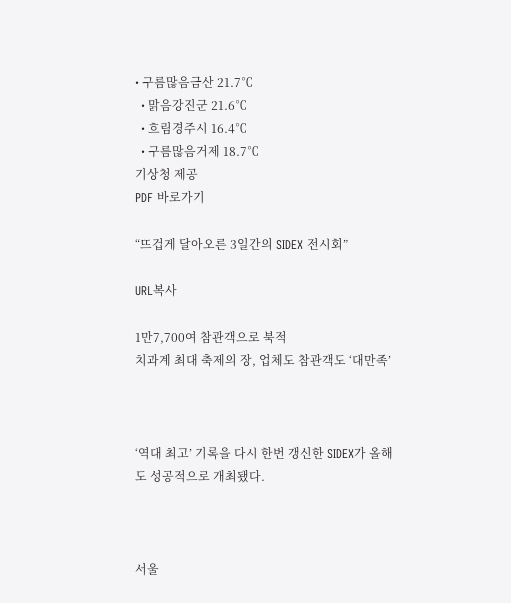• 구름많음금산 21.7℃
  • 맑음강진군 21.6℃
  • 흐림경주시 16.4℃
  • 구름많음거제 18.7℃
기상청 제공
PDF 바로가기

“뜨겁게 달아오른 3일간의 SIDEX 전시회”

URL복사

1만7,700여 참관객으로 북적
치과계 최대 축제의 장, 업체도 참관객도 ‘대만족’



‘역대 최고’ 기록을 다시 한번 갱신한 SIDEX가 올해도 성공적으로 개최됐다.



서울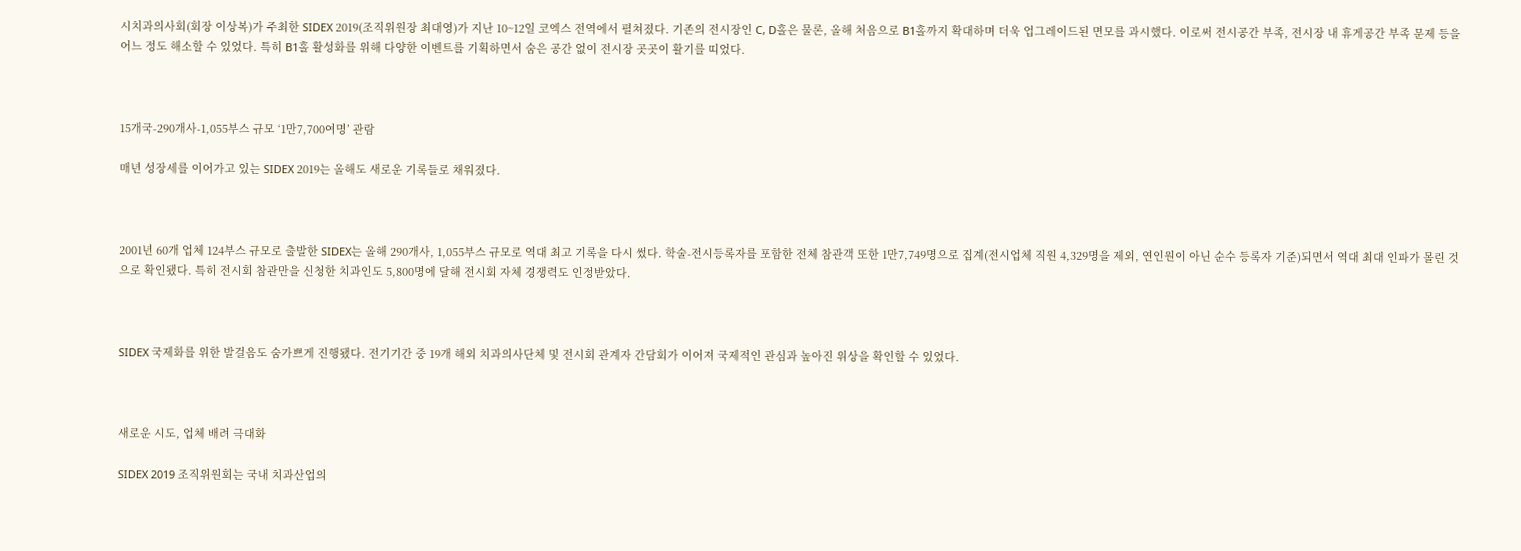시치과의사회(회장 이상복)가 주최한 SIDEX 2019(조직위원장 최대영)가 지난 10~12일 코엑스 전역에서 펼쳐졌다. 기존의 전시장인 C, D홀은 물론, 올해 처음으로 B1홀까지 확대하며 더욱 업그레이드된 면모를 과시했다. 이로써 전시공간 부족, 전시장 내 휴게공간 부족 문제 등을 어느 정도 해소할 수 있었다. 특히 B1홀 활성화를 위해 다양한 이벤트를 기획하면서 숨은 공간 없이 전시장 곳곳이 활기를 띠었다.



15개국-290개사-1,055부스 규모 ‘1만7,700여명’ 관람

매년 성장세를 이어가고 있는 SIDEX 2019는 올해도 새로운 기록들로 채워졌다.



2001년 60개 업체 124부스 규모로 출발한 SIDEX는 올해 290개사, 1,055부스 규모로 역대 최고 기록을 다시 썼다. 학술-전시등록자를 포함한 전체 참관객 또한 1만7,749명으로 집계(전시업체 직원 4,329명을 제외, 연인원이 아닌 순수 등록자 기준)되면서 역대 최대 인파가 몰린 것으로 확인됐다. 특히 전시회 참관만을 신청한 치과인도 5,800명에 달해 전시회 자체 경쟁력도 인정받았다.



SIDEX 국제화를 위한 발걸음도 숨가쁘게 진행됐다. 전기기간 중 19개 해외 치과의사단체 및 전시회 관계자 간담회가 이어져 국제적인 관심과 높아진 위상을 확인할 수 있었다.



새로운 시도, 업체 배려 극대화

SIDEX 2019 조직위원회는 국내 치과산업의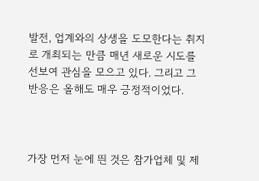발전, 업계와의 상생을 도모한다는 취지로 개최되는 만큼 매년 새로운 시도를 선보여 관심을 모으고 있다. 그리고 그 반응은 올해도 매우 긍정적이었다.



가장 먼저 눈에 띈 것은 참가업체 및 제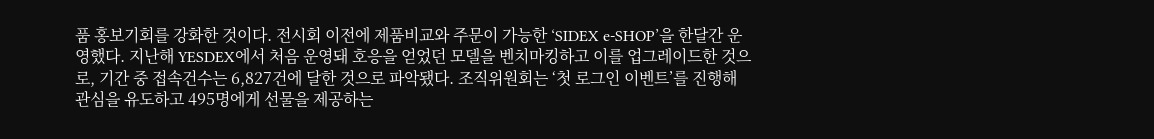품 홍보기회를 강화한 것이다. 전시회 이전에 제품비교와 주문이 가능한 ‘SIDEX e-SHOP’을 한달간 운영했다. 지난해 YESDEX에서 처음 운영돼 호응을 얻었던 모델을 벤치마킹하고 이를 업그레이드한 것으로, 기간 중 접속건수는 6,827건에 달한 것으로 파악됐다. 조직위원회는 ‘첫 로그인 이벤트’를 진행해 관심을 유도하고 495명에게 선물을 제공하는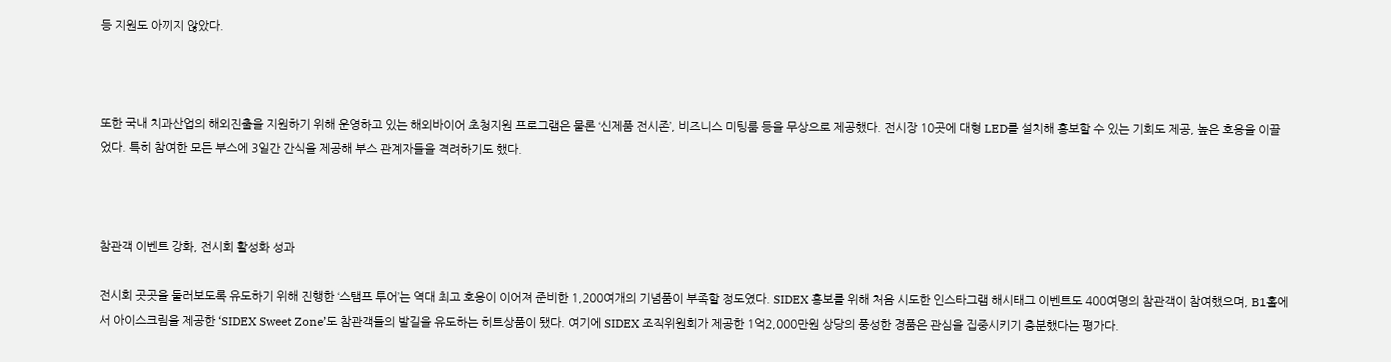등 지원도 아끼지 않았다.



또한 국내 치과산업의 해외진출을 지원하기 위해 운영하고 있는 해외바이어 초청지원 프로그램은 물론 ‘신제품 전시존’, 비즈니스 미팅룸 등을 무상으로 제공했다. 전시장 10곳에 대형 LED를 설치해 홍보할 수 있는 기회도 제공, 높은 호응을 이끌었다. 특히 참여한 모든 부스에 3일간 간식을 제공해 부스 관계자들을 격려하기도 했다.



참관객 이벤트 강화, 전시회 활성화 성과

전시회 곳곳을 둘러보도록 유도하기 위해 진행한 ‘스탬프 투어’는 역대 최고 호응이 이어져 준비한 1,200여개의 기념품이 부족할 정도였다. SIDEX 홍보를 위해 처음 시도한 인스타그램 해시태그 이벤트도 400여명의 참관객이 참여했으며, B1홀에서 아이스크림을 제공한 ‘SIDEX Sweet Zone’도 참관객들의 발길을 유도하는 히트상품이 됐다. 여기에 SIDEX 조직위원회가 제공한 1억2,000만원 상당의 풍성한 경품은 관심을 집중시키기 충분했다는 평가다.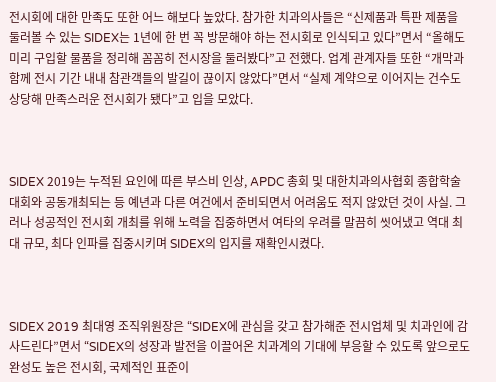전시회에 대한 만족도 또한 어느 해보다 높았다. 참가한 치과의사들은 “신제품과 특판 제품을 둘러볼 수 있는 SIDEX는 1년에 한 번 꼭 방문해야 하는 전시회로 인식되고 있다”면서 “올해도 미리 구입할 물품을 정리해 꼼꼼히 전시장을 둘러봤다”고 전했다. 업계 관계자들 또한 “개막과 함께 전시 기간 내내 참관객들의 발길이 끊이지 않았다”면서 “실제 계약으로 이어지는 건수도 상당해 만족스러운 전시회가 됐다”고 입을 모았다.



SIDEX 2019는 누적된 요인에 따른 부스비 인상, APDC 총회 및 대한치과의사협회 종합학술대회와 공동개최되는 등 예년과 다른 여건에서 준비되면서 어려움도 적지 않았던 것이 사실. 그러나 성공적인 전시회 개최를 위해 노력을 집중하면서 여타의 우려를 말끔히 씻어냈고 역대 최대 규모, 최다 인파를 집중시키며 SIDEX의 입지를 재확인시켰다.



SIDEX 2019 최대영 조직위원장은 “SIDEX에 관심을 갖고 참가해준 전시업체 및 치과인에 감사드린다”면서 “SIDEX의 성장과 발전을 이끌어온 치과계의 기대에 부응할 수 있도록 앞으로도 완성도 높은 전시회, 국제적인 표준이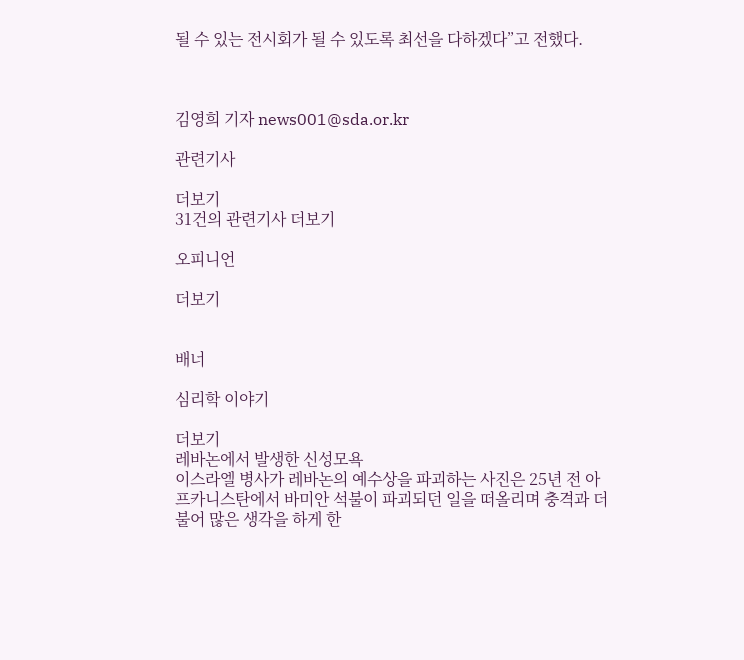될 수 있는 전시회가 될 수 있도록 최선을 다하겠다”고 전했다.



김영희 기자 news001@sda.or.kr

관련기사

더보기
31건의 관련기사 더보기

오피니언

더보기


배너

심리학 이야기

더보기
레바논에서 발생한 신성모욕
이스라엘 병사가 레바논의 예수상을 파괴하는 사진은 25년 전 아프카니스탄에서 바미안 석불이 파괴되던 일을 떠올리며 충격과 더불어 많은 생각을 하게 한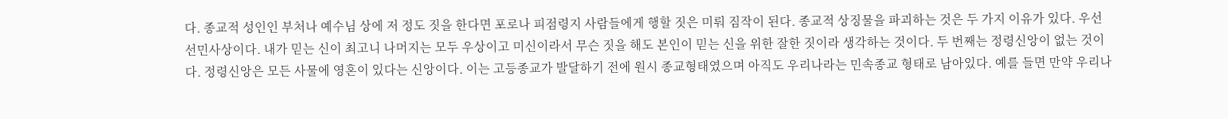다. 종교적 성인인 부처나 예수님 상에 저 정도 짓을 한다면 포로나 피점령지 사람들에게 행할 짓은 미뤄 짐작이 된다. 종교적 상징물을 파괴하는 것은 두 가지 이유가 있다. 우선 선민사상이다. 내가 믿는 신이 최고니 나머지는 모두 우상이고 미신이라서 무슨 짓을 해도 본인이 믿는 신을 위한 잘한 짓이라 생각하는 것이다. 두 번째는 정령신앙이 없는 것이다. 정령신앙은 모든 사물에 영혼이 있다는 신앙이다. 이는 고등종교가 발달하기 전에 원시 종교형태였으며 아직도 우리나라는 민속종교 형태로 남아있다. 예를 들면 만약 우리나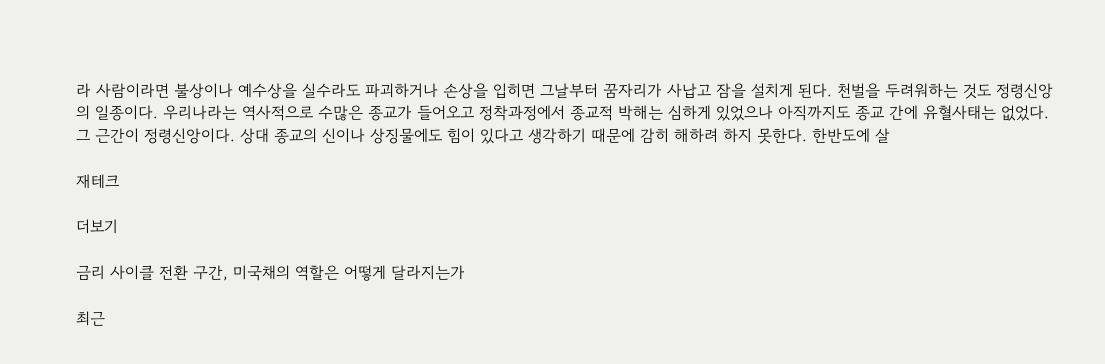라 사람이라면 불상이나 예수상을 실수라도 파괴하거나 손상을 입히면 그날부터 꿈자리가 사납고 잠을 설치게 된다. 천벌을 두려워하는 것도 정령신앙의 일종이다. 우리나라는 역사적으로 수많은 종교가 들어오고 정착과정에서 종교적 박해는 심하게 있었으나 아직까지도 종교 간에 유혈사태는 없었다. 그 근간이 정령신앙이다. 상대 종교의 신이나 상징물에도 힘이 있다고 생각하기 때문에 감히 해하려 하지 못한다. 한반도에 살

재테크

더보기

금리 사이클 전환 구간, 미국채의 역할은 어떻게 달라지는가

최근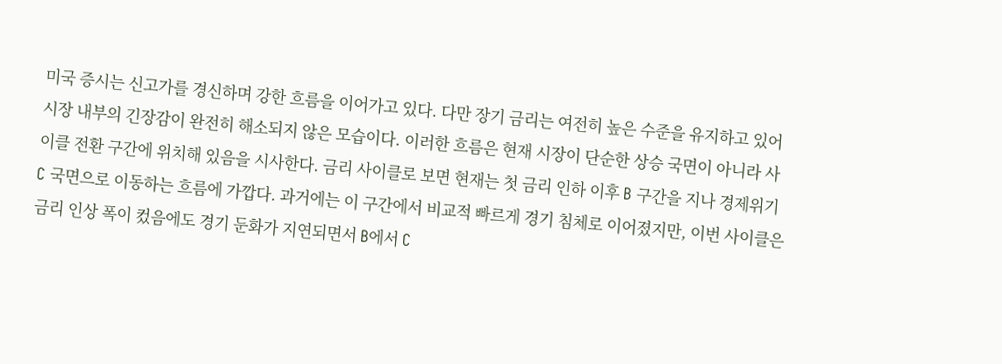미국 증시는 신고가를 경신하며 강한 흐름을 이어가고 있다. 다만 장기 금리는 여전히 높은 수준을 유지하고 있어 시장 내부의 긴장감이 완전히 해소되지 않은 모습이다. 이러한 흐름은 현재 시장이 단순한 상승 국면이 아니라 사이클 전환 구간에 위치해 있음을 시사한다. 금리 사이클로 보면 현재는 첫 금리 인하 이후 B 구간을 지나 경제위기 C 국면으로 이동하는 흐름에 가깝다. 과거에는 이 구간에서 비교적 빠르게 경기 침체로 이어졌지만, 이번 사이클은 금리 인상 폭이 컸음에도 경기 둔화가 지연되면서 B에서 C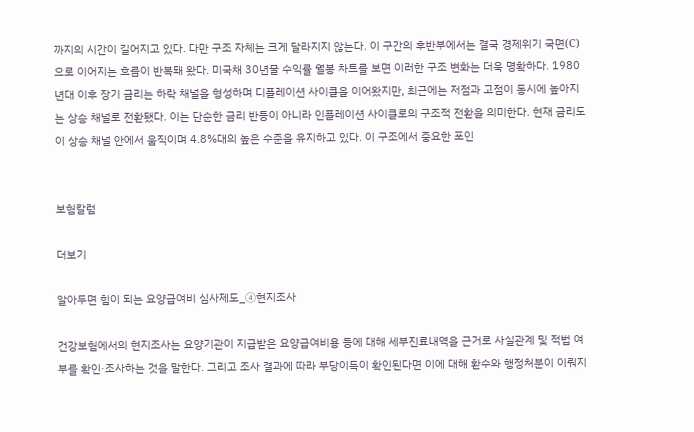까지의 시간이 길어지고 있다. 다만 구조 자체는 크게 달라지지 않는다. 이 구간의 후반부에서는 결국 경제위기 국면(C)으로 이어지는 흐름이 반복돼 왔다. 미국채 30년물 수익률 월봉 차트를 보면 이러한 구조 변화는 더욱 명확하다. 1980년대 이후 장기 금리는 하락 채널을 형성하며 디플레이션 사이클을 이어왔지만, 최근에는 저점과 고점이 동시에 높아지는 상승 채널로 전환됐다. 이는 단순한 금리 반등이 아니라 인플레이션 사이클로의 구조적 전환을 의미한다. 현재 금리도 이 상승 채널 안에서 움직이며 4.8%대의 높은 수준을 유지하고 있다. 이 구조에서 중요한 포인


보험칼럼

더보기

알아두면 힘이 되는 요양급여비 심사제도_④현지조사

건강보험에서의 현지조사는 요양기관이 지급받은 요양급여비용 등에 대해 세부진료내역을 근거로 사실관계 및 적법 여부를 확인·조사하는 것을 말한다. 그리고 조사 결과에 따라 부당이득이 확인된다면 이에 대해 환수와 행정처분이 이뤄지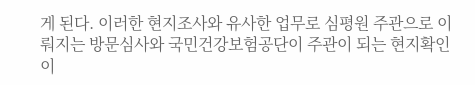게 된다. 이러한 현지조사와 유사한 업무로 심평원 주관으로 이뤄지는 방문심사와 국민건강보험공단이 주관이 되는 현지확인이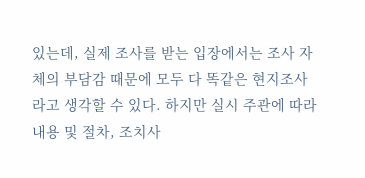있는데, 실제 조사를 받는 입장에서는 조사 자체의 부담감 때문에 모두 다 똑같은 현지조사라고 생각할 수 있다. 하지만 실시 주관에 따라 내용 및 절차, 조치사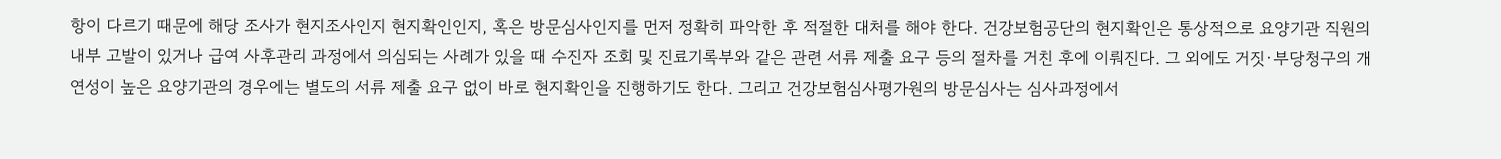항이 다르기 때문에 해당 조사가 현지조사인지 현지확인인지, 혹은 방문심사인지를 먼저 정확히 파악한 후 적절한 대처를 해야 한다. 건강보험공단의 현지확인은 통상적으로 요양기관 직원의 내부 고발이 있거나 급여 사후관리 과정에서 의심되는 사례가 있을 때 수진자 조회 및 진료기록부와 같은 관련 서류 제출 요구 등의 절차를 거친 후에 이뤄진다. 그 외에도 거짓·부당청구의 개연성이 높은 요양기관의 경우에는 별도의 서류 제출 요구 없이 바로 현지확인을 진행하기도 한다. 그리고 건강보험심사평가원의 방문심사는 심사과정에서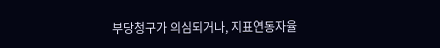부당청구가 의심되거나, 지표연동자율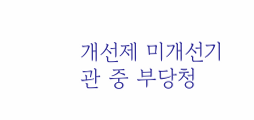개선제 미개선기관 중 부당청